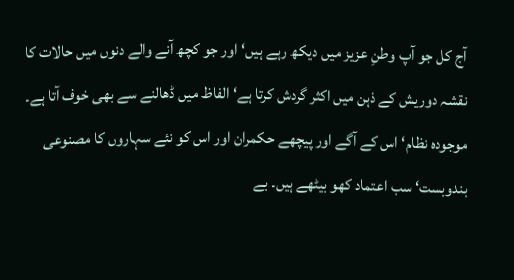آج کل جو آپ وطنِ عزیز میں دیکھ رہے ہیں‘ اور جو کچھ آنے والے دنوں میں حالات کا نقشہ دوریش کے ذہن میں اکثر گردش کرتا ہے‘ الفاظ میں ڈھالنے سے بھی خوف آتا ہے۔ موجودہ نظام‘ اس کے آگے اور پیچھے حکمران اور اس کو نئے سہاروں کا مصنوعی بندوبست‘ سب اعتماد کھو بیٹھے ہیں۔ بے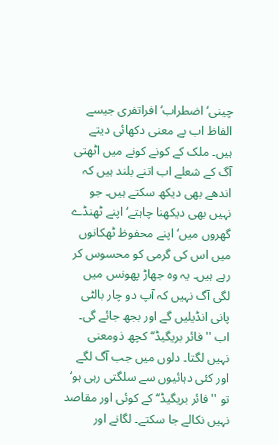چینی‘ اضطراب‘ افراتفری جیسے الفاظ اب بے معنی دکھائی دیتے ہیں۔ ملک کے کونے کونے میں اٹھتی آگ کے شعلے اب اتنے بلند ہیں کہ اندھے بھی دیکھ سکتے ہیں۔ جو نہیں بھی دیکھنا چاہتے‘ اپنے ٹھنڈے گھروں میں‘ اپنے محفوظ ٹھکانوں میں اس کی گرمی کو محسوس کر رہے ہیں۔ یہ وہ جھاڑ پھونس میں لگی آگ نہیں کہ آپ دو چار بالٹی پانی انڈیلیں گے اور بجھ جائے گی۔ اب ''فائر بریگیڈ‘‘ کچھ ذومعنی نہیں لگتا۔ دلوں میں جب آگ لگے اور کئی دہائیوں سے سلگتی رہی ہو‘ تو ''فائر بریگیڈ‘‘ کے کوئی اور مقاصد نہیں نکالے جا سکتے۔ لگانے اور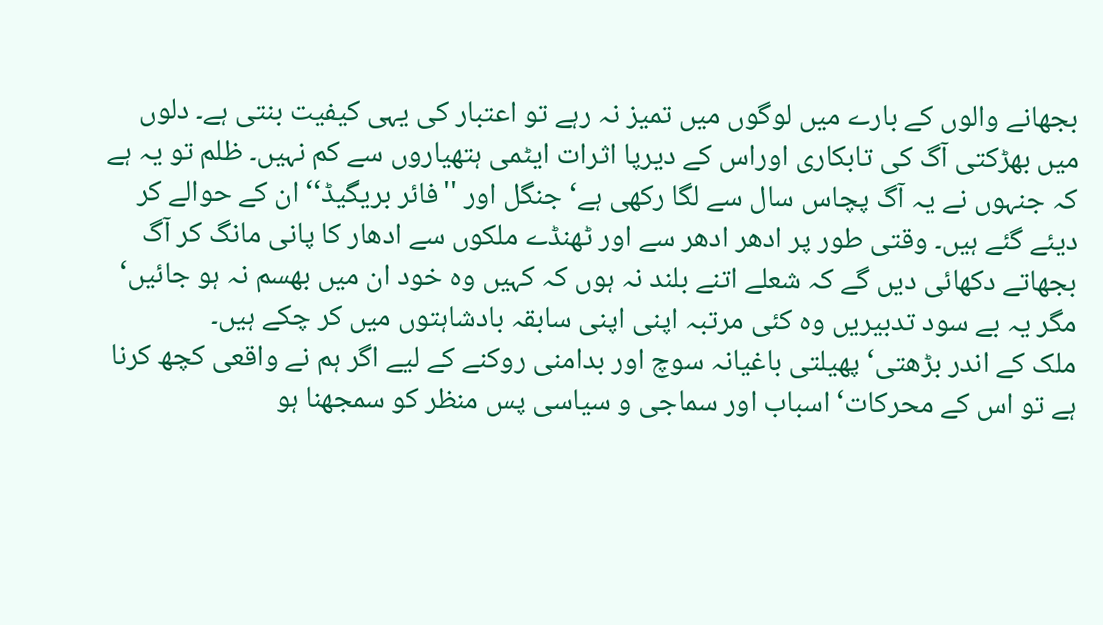بجھانے والوں کے بارے میں لوگوں میں تمیز نہ رہے تو اعتبار کی یہی کیفیت بنتی ہے۔ دلوں میں بھڑکتی آگ کی تابکاری اوراس کے دیرپا اثرات ایٹمی ہتھیاروں سے کم نہیں۔ ظلم تو یہ ہے کہ جنہوں نے یہ آگ پچاس سال سے لگا رکھی ہے‘ جنگل اور ''فائر بریگیڈ‘‘ ان کے حوالے کر دیئے گئے ہیں۔ وقتی طور پر ادھر ادھر سے اور ٹھنڈے ملکوں سے ادھار کا پانی مانگ کر آگ بجھاتے دکھائی دیں گے کہ شعلے اتنے بلند نہ ہوں کہ کہیں وہ خود ان میں بھسم نہ ہو جائیں‘ مگر یہ بے سود تدبیریں وہ کئی مرتبہ اپنی اپنی سابقہ بادشاہتوں میں کر چکے ہیں۔
ملک کے اندر بڑھتی‘ پھیلتی باغیانہ سوچ اور بدامنی روکنے کے لیے اگر ہم نے واقعی کچھ کرنا ہے تو اس کے محرکات‘ اسباب اور سماجی و سیاسی پس منظر کو سمجھنا ہو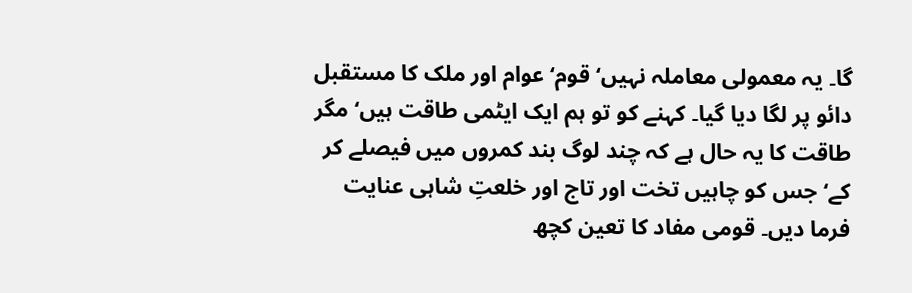گا۔ یہ معمولی معاملہ نہیں‘ قوم‘ عوام اور ملک کا مستقبل دائو پر لگا دیا گیا۔ کہنے کو تو ہم ایک ایٹمی طاقت ہیں‘ مگر طاقت کا یہ حال ہے کہ چند لوگ بند کمروں میں فیصلے کر کے‘ جس کو چاہیں تخت اور تاج اور خلعتِ شاہی عنایت فرما دیں۔ قومی مفاد کا تعین کچھ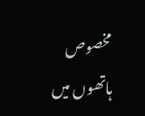مخصوص ہاتھوں میں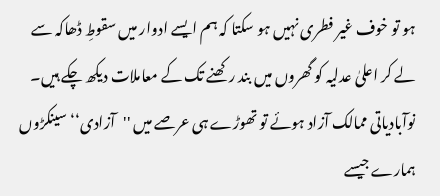ہو تو خوف غیر فطری نہیں ہو سکتا کہ ہم ایسے ادوار میں سقوطِ ڈھاکہ سے لے کر اعلیٰ عدلیہ کو گھروں میں بند رکھنے تک کے معاملات دیکھ چکے ہیں۔ نوآبادیاتی ممالک آزاد ہوئے تو تھوڑے ہی عرصے میں ''آزادی‘‘ سینکڑوں ہمارے جیسے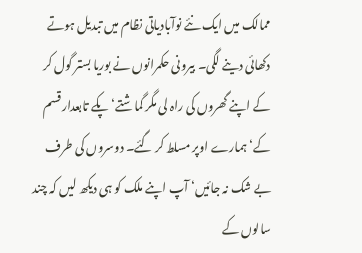ممالک میں ایک نئے نوآبادیاتی نظام میں تبدیل ہوتے دکھائی دینے لگی۔ بیرونی حکمرانوں نے بوریا بستر گول کر کے اپنے گھروں کی راہ لی مگر گماشتے‘ پکے تابعدار قسم کے‘ ہمارے اوپر مسلط کر گئے۔ دوسروں کی طرف بے شک نہ جائیں‘ آپ اپنے ملک کو ہی دیکھ لیں کہ چند سالوں کے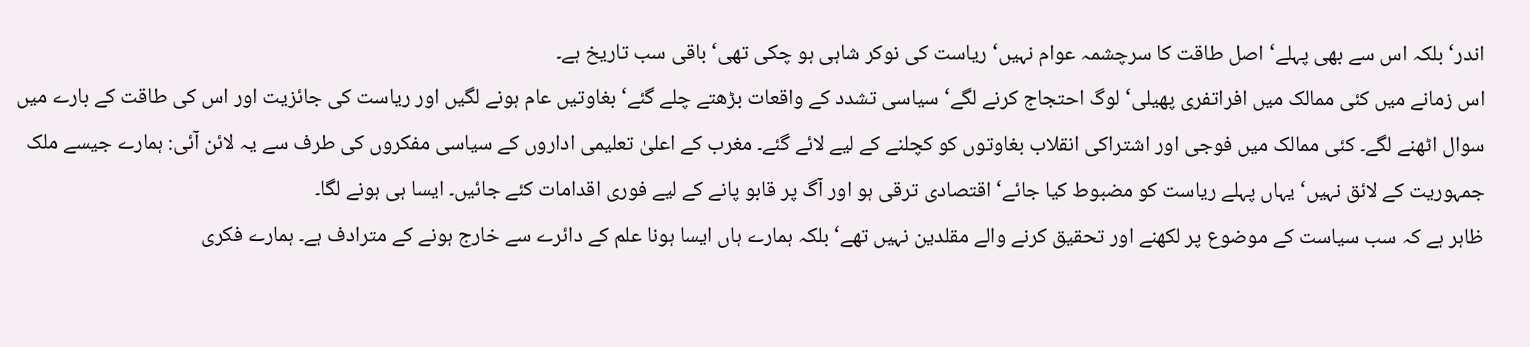اندر‘ بلکہ اس سے بھی پہلے‘ اصل طاقت کا سرچشمہ عوام نہیں‘ ریاست کی نوکر شاہی ہو چکی تھی‘ باقی سب تاریخ ہے۔
اس زمانے میں کئی ممالک میں افراتفری پھیلی‘ لوگ احتجاج کرنے لگے‘ سیاسی تشدد کے واقعات بڑھتے چلے گئے‘ بغاوتیں عام ہونے لگیں اور ریاست کی جائزیت اور اس کی طاقت کے بارے میں سوال اٹھنے لگے۔ کئی ممالک میں فوجی اور اشتراکی انقلاب بغاوتوں کو کچلنے کے لیے لائے گئے۔ مغرب کے اعلیٰ تعلیمی اداروں کے سیاسی مفکروں کی طرف سے یہ لائن آئی: ہمارے جیسے ملک جمہوریت کے لائق نہیں‘ یہاں پہلے ریاست کو مضبوط کیا جائے‘ اقتصادی ترقی ہو اور آگ پر قابو پانے کے لیے فوری اقدامات کئے جائیں۔ ایسا ہی ہونے لگا۔
ظاہر ہے کہ سب سیاست کے موضوع پر لکھنے اور تحقیق کرنے والے مقلدین نہیں تھے‘ بلکہ ہمارے ہاں ایسا ہونا علم کے دائرے سے خارج ہونے کے مترادف ہے۔ ہمارے فکری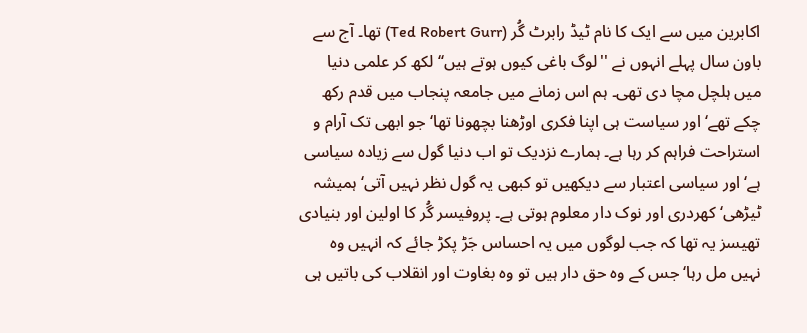اکابرین میں سے ایک کا نام ٹیڈ رابرٹ گُر (Ted Robert Gurr) تھا۔ آج سے باون سال پہلے انہوں نے ''لوگ باغی کیوں ہوتے ہیں‘‘ لکھ کر علمی دنیا میں ہلچل مچا دی تھی۔ ہم اس زمانے میں جامعہ پنجاب میں قدم رکھ چکے تھے‘ اور سیاست ہی اپنا فکری اوڑھنا بچھونا تھا‘ جو ابھی تک آرام و استراحت فراہم کر رہا ہے۔ ہمارے نزدیک تو اب دنیا گول سے زیادہ سیاسی ہے‘ اور سیاسی اعتبار سے دیکھیں تو کبھی یہ گول نظر نہیں آتی‘ ہمیشہ ٹیڑھی‘ کھردری اور نوک دار معلوم ہوتی ہے۔ پروفیسر گُر کا اولین اور بنیادی تھیسز یہ تھا کہ جب لوگوں میں یہ احساس جَڑ پکڑ جائے کہ انہیں وہ نہیں مل رہا‘ جس کے وہ حق دار ہیں تو وہ بغاوت اور انقلاب کی باتیں ہی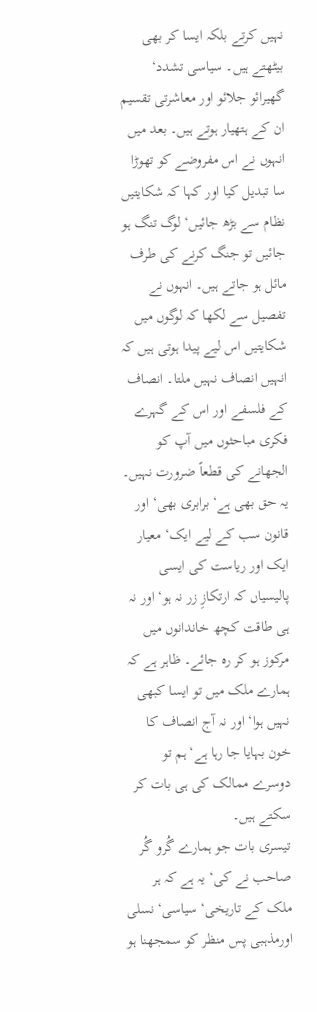نہیں کرتے بلکہ ایسا کر بھی بیٹھتے ہیں۔ سیاسی تشدد‘ گھیرائو جلائو اور معاشرتی تقسیم ان کے ہتھیار ہوتے ہیں۔ بعد میں انہوں نے اس مفروضے کو تھوڑا سا تبدیل کیا اور کہا کہ شکایتیں نظام سے بڑھ جائیں‘ لوگ تنگ ہو جائیں تو جنگ کرنے کی طرف مائل ہو جاتے ہیں۔ انہوں نے تفصیل سے لکھا کہ لوگوں میں شکایتیں اس لیے پیدا ہوتی ہیں کہ انہیں انصاف نہیں ملتا۔ انصاف کے فلسفے اور اس کے گہرے فکری مباحثوں میں آپ کو الجھانے کی قطعاً ضرورت نہیں۔ یہ حق بھی ہے‘ برابری بھی‘ اور قانون سب کے لیے ایک‘ معیار ایک اور ریاست کی ایسی پالیسیاں کہ ارتکازِ زر نہ ہو‘ اور نہ ہی طاقت کچھ خاندانوں میں مرکوز ہو کر رہ جائے۔ ظاہر ہے کہ ہمارے ملک میں تو ایسا کبھی نہیں ہوا‘ اور نہ آج انصاف کا خون بہایا جا رہا ہے‘ ہم تو دوسرے ممالک کی ہی بات کر سکتے ہیں۔
تیسری بات جو ہمارے گُرو گُر صاحب نے کی‘ یہ ہے کہ ہر ملک کے تاریخی‘ سیاسی‘ نسلی اورمذہبی پس منظر کو سمجھنا ہو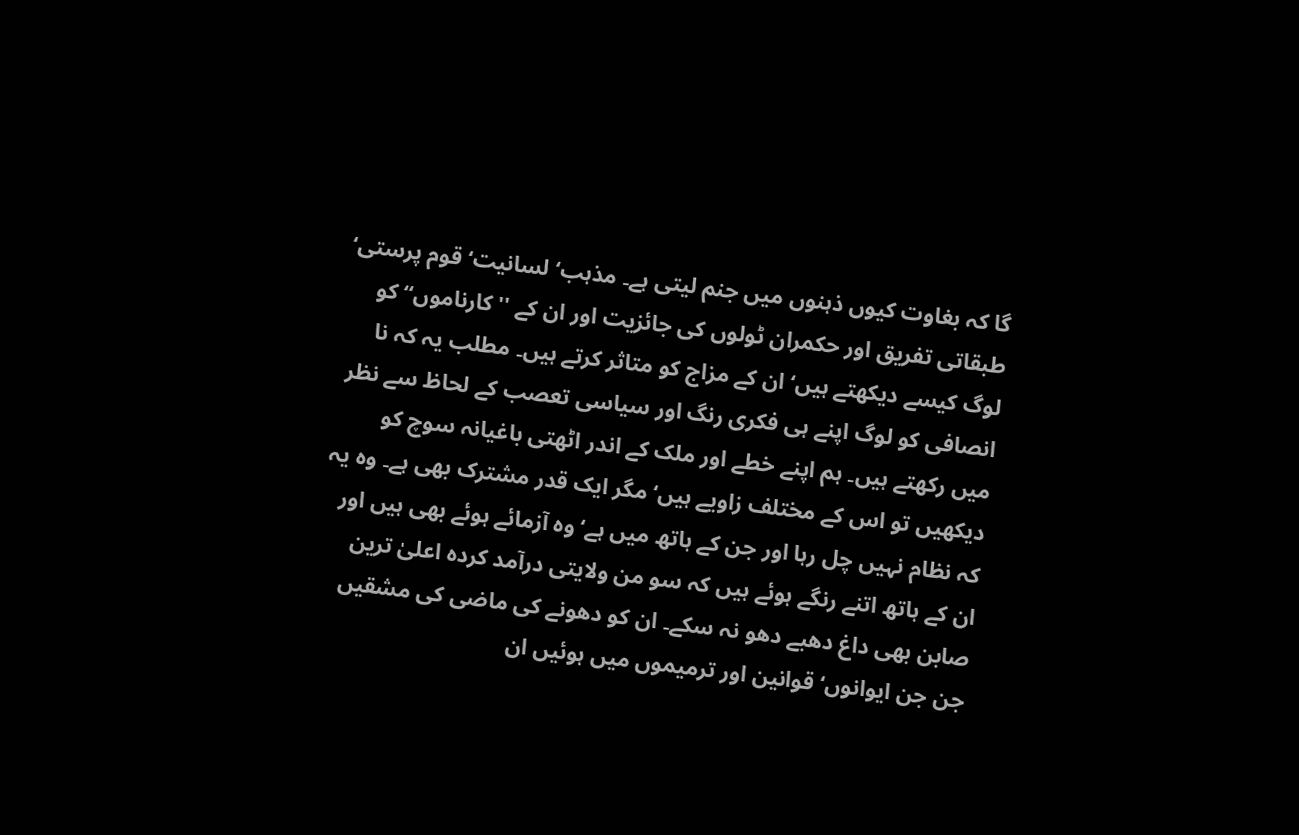گا کہ بغاوت کیوں ذہنوں میں جنم لیتی ہے۔ مذہب‘ لسانیت‘ قوم پرستی‘ طبقاتی تفریق اور حکمران ٹولوں کی جائزیت اور ان کے ''کارناموں‘‘ کو لوگ کیسے دیکھتے ہیں‘ ان کے مزاج کو متاثر کرتے ہیں۔ مطلب یہ کہ نا انصافی کو لوگ اپنے ہی فکری رنگ اور سیاسی تعصب کے لحاظ سے نظر میں رکھتے ہیں۔ ہم اپنے خطے اور ملک کے اندر اٹھتی باغیانہ سوچ کو دیکھیں تو اس کے مختلف زاویے ہیں‘ مگر ایک قدر مشترک بھی ہے۔ وہ یہ کہ نظام نہیں چل رہا اور جن کے ہاتھ میں ہے‘ وہ آزمائے ہوئے بھی ہیں اور ان کے ہاتھ اتنے رنگے ہوئے ہیں کہ سو من ولایتی درآمد کردہ اعلیٰ ترین صابن بھی داغ دھبے دھو نہ سکے۔ ان کو دھونے کی ماضی کی مشقیں جن جن ایوانوں‘ قوانین اور ترمیموں میں ہوئیں ان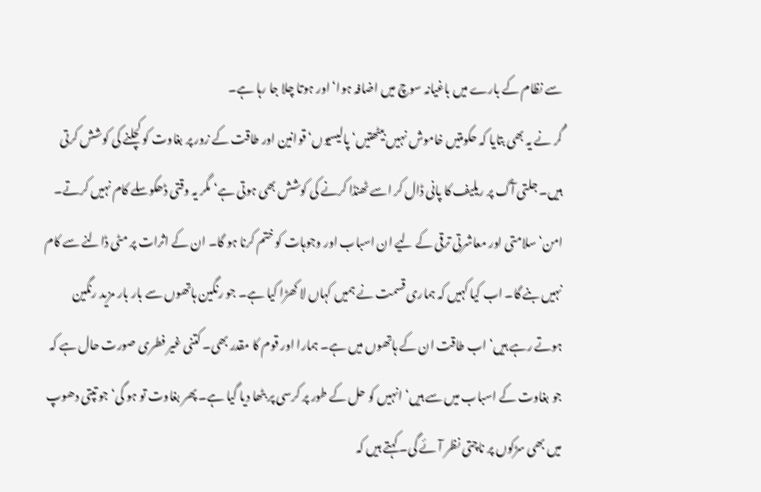سے نظام کے بارے میں باغیانہ سوچ میں اضافہ ہوا‘ اور ہوتا چلا جا رہا ہے۔
گُر نے یہ بھی بتایا کہ حکومتیں خاموش نہیں بیٹھتیں‘ پالیسیوں‘ قوانین اور طاقت کے زور پر بغاوت کو کچلنے کی کوشش کرتی ہیں۔ جلتی آگ پر ریلیف کا پانی ڈال کر اسے ٹھنڈا کرنے کی کوشش بھی ہوتی ہے‘ مگر یہ وقتی ڈھکوسلے کام نہیں کرتے۔ امن‘ سلامتی اور معاشرتی ترقی کے لیے ان اسباب اور وجوہات کو ختم کرنا ہو گا۔ ان کے اثرات پر مٹی ڈالنے سے کام نہیں بنے گا۔ اب کیا کہیں کہ ہماری قسمت نے ہمیں کہاں لا کھڑا کیا ہے۔ جو رنگین ہاتھوں سے بار بار مزید رنگین ہوتے رہے ہیں‘ اب طاقت ان کے ہاتھوں میں ہے۔ ہمارا اور قوم کا مقدر بھی۔ کتنی غیر فطری صورت حال ہے کہ جو بغاوت کے اسباب میں سے ہیں‘ انہیں کو حل کے طور پر کرسی پر بٹھا دیا گیا ہے۔ پھر بغاوت تو ہو گی‘ جو تپتی دھوپ میں بھی سڑکوں پر ناچتی نظر آئے گی۔ کہتے ہیں کہ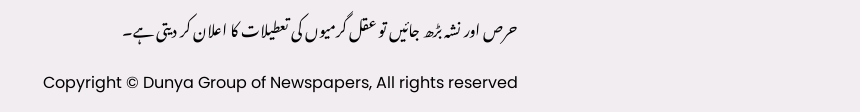حرص اور نشہ بڑھ جائیں تو عقل گرمیوں کی تعطیلات کا اعلان کر دیتی ہے۔
Copyright © Dunya Group of Newspapers, All rights reserved